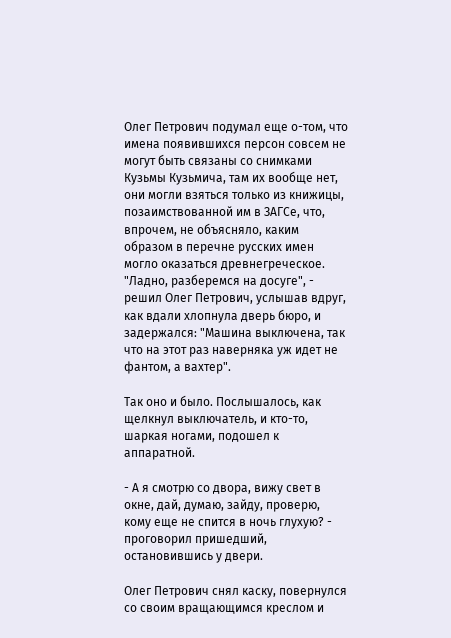Олег Петрович подумал еще о-том, что имена появившихся персон совсем не могут быть связаны со снимками Кузьмы Кузьмича, там их вообще нет, они могли взяться только из книжицы, позаимствованной им в ЗАГСе, что, впрочем, не объясняло, каким образом в перечне русских имен могло оказаться древнегреческое. "Ладно, разберемся на досуге", - решил Олег Петрович, услышав вдруг, как вдали хлопнула дверь бюро, и задержался: "Машина выключена, так что на этот раз наверняка уж идет не фантом, а вахтер".

Так оно и было. Послышалось, как щелкнул выключатель, и кто-то, шаркая ногами, подошел к аппаратной.

- А я смотрю со двора, вижу свет в окне, дай, думаю, зайду, проверю, кому еще не спится в ночь глухую? - проговорил пришедший, остановившись у двери.

Олег Петрович снял каску, повернулся со своим вращающимся креслом и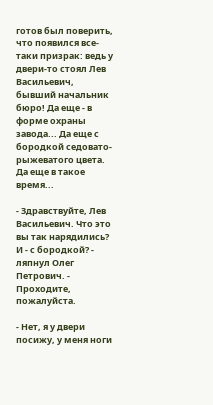готов был поверить, что появился все-таки призрак: ведь у двери-то стоял Лев Васильевич, бывший начальник бюро! Да еще - в форме охраны завода... Да еще с бородкой седовато-рыжеватого цвета. Да еще в такое время...

- Здравствуйте, Лев Васильевич. Что это вы так нарядились? И - с бородкой? - ляпнул Олег Петрович. - Проходите, пожалуйста.

- Нет, я у двери посижу, у меня ноги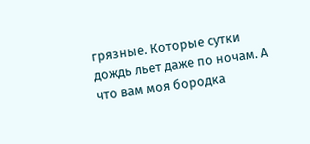грязные. Которые сутки дождь льет даже по ночам. А что вам моя бородка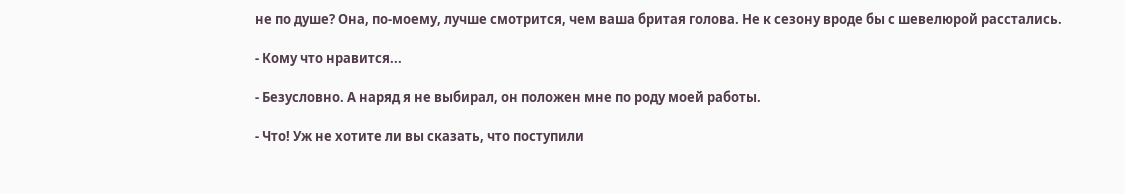не по душе? Она, по-моему, лучше смотрится, чем ваша бритая голова. Не к сезону вроде бы с шевелюрой расстались.

- Кому что нравится...

- Безусловно. А наряд я не выбирал, он положен мне по роду моей работы.

- Что! Уж не хотите ли вы сказать, что поступили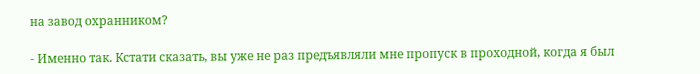на завод охранником?

- Именно так. Кстати сказать, вы уже не раз предъявляли мне пропуск в проходной, когда я был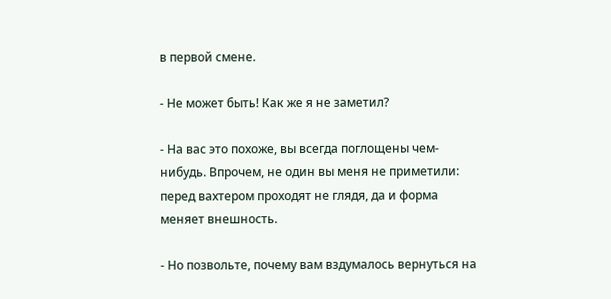в первой смене.

- Не может быть! Как же я не заметил?

- На вас это похоже, вы всегда поглощены чем-нибудь. Впрочем, не один вы меня не приметили: перед вахтером проходят не глядя, да и форма меняет внешность.

- Но позвольте, почему вам вздумалось вернуться на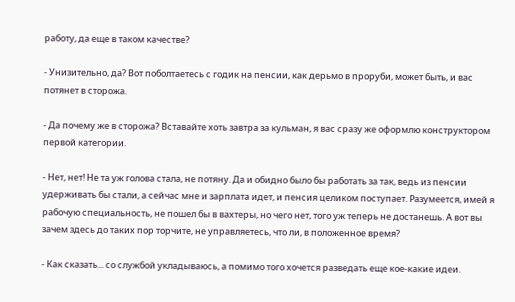работу, да еще в таком качестве?

- Унизительно, да? Вот поболтаетесь с годик на пенсии, как дерьмо в проруби, может быть, и вас потянет в сторожа.

- Да почему же в сторожа? Вставайте хоть завтра за кульман, я вас сразу же оформлю конструктором первой категории.

- Нет, нет! Не та уж голова стала, не потяну. Да и обидно было бы работать за так, ведь из пенсии удерживать бы стали, а сейчас мне и зарплата идет, и пенсия целиком поступает. Разумеется, имей я рабочую специальность, не пошел бы в вахтеры, но чего нет, того уж теперь не достанешь. А вот вы зачем здесь до таких пор торчите, не управляетесь, что ли, в положенное время?

- Как сказать... со службой укладываюсь, а помимо того хочется разведать еще кое-какие идеи.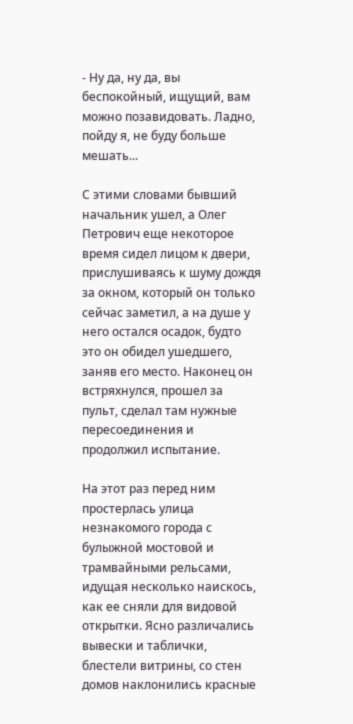- Ну да, ну да, вы беспокойный, ищущий, вам можно позавидовать. Ладно, пойду я, не буду больше мешать...

С этими словами бывший начальник ушел, а Олег Петрович еще некоторое время сидел лицом к двери, прислушиваясь к шуму дождя за окном, который он только сейчас заметил, а на душе у него остался осадок, будто это он обидел ушедшего, заняв его место. Наконец он встряхнулся, прошел за пульт, сделал там нужные пересоединения и продолжил испытание.

На этот раз перед ним простерлась улица незнакомого города с булыжной мостовой и трамвайными рельсами, идущая несколько наискось, как ее сняли для видовой открытки. Ясно различались вывески и таблички, блестели витрины, со стен домов наклонились красные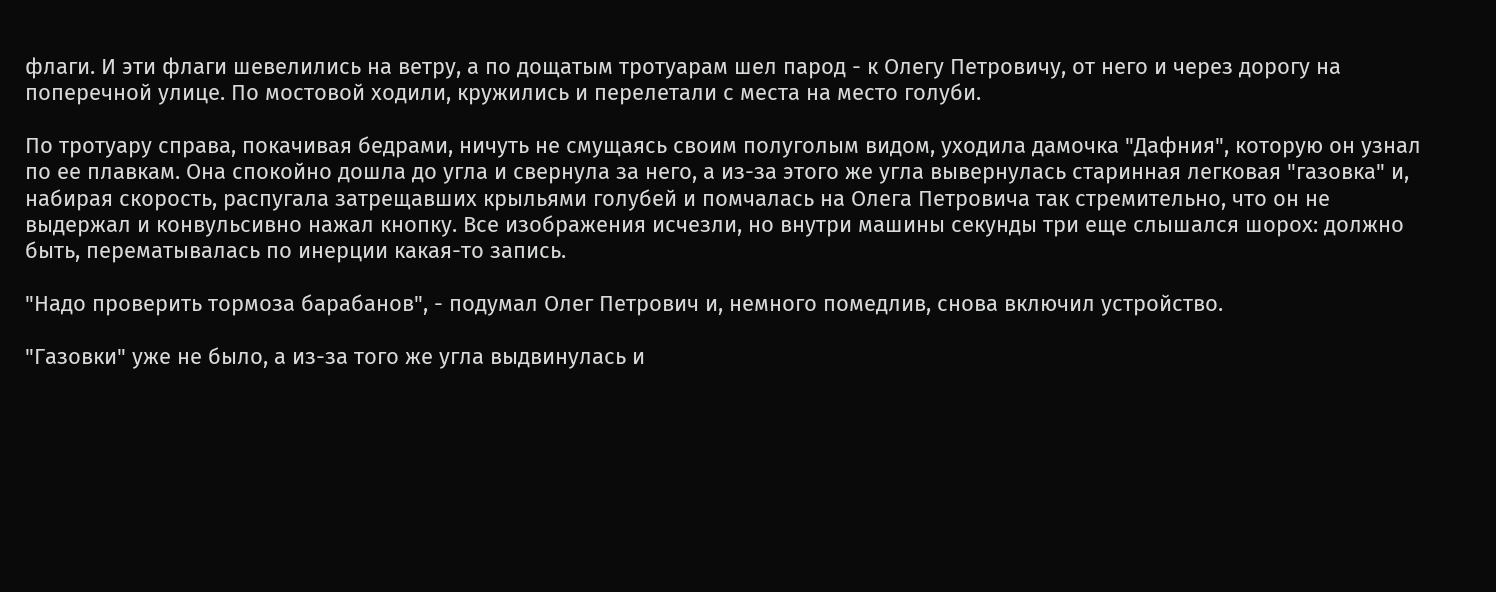флаги. И эти флаги шевелились на ветру, а по дощатым тротуарам шел парод - к Олегу Петровичу, от него и через дорогу на поперечной улице. По мостовой ходили, кружились и перелетали с места на место голуби.

По тротуару справа, покачивая бедрами, ничуть не смущаясь своим полуголым видом, уходила дамочка "Дафния", которую он узнал по ее плавкам. Она спокойно дошла до угла и свернула за него, а из-за этого же угла вывернулась старинная легковая "газовка" и, набирая скорость, распугала затрещавших крыльями голубей и помчалась на Олега Петровича так стремительно, что он не выдержал и конвульсивно нажал кнопку. Все изображения исчезли, но внутри машины секунды три еще слышался шорох: должно быть, перематывалась по инерции какая-то запись.

"Надо проверить тормоза барабанов", - подумал Олег Петрович и, немного помедлив, снова включил устройство.

"Газовки" уже не было, а из-за того же угла выдвинулась и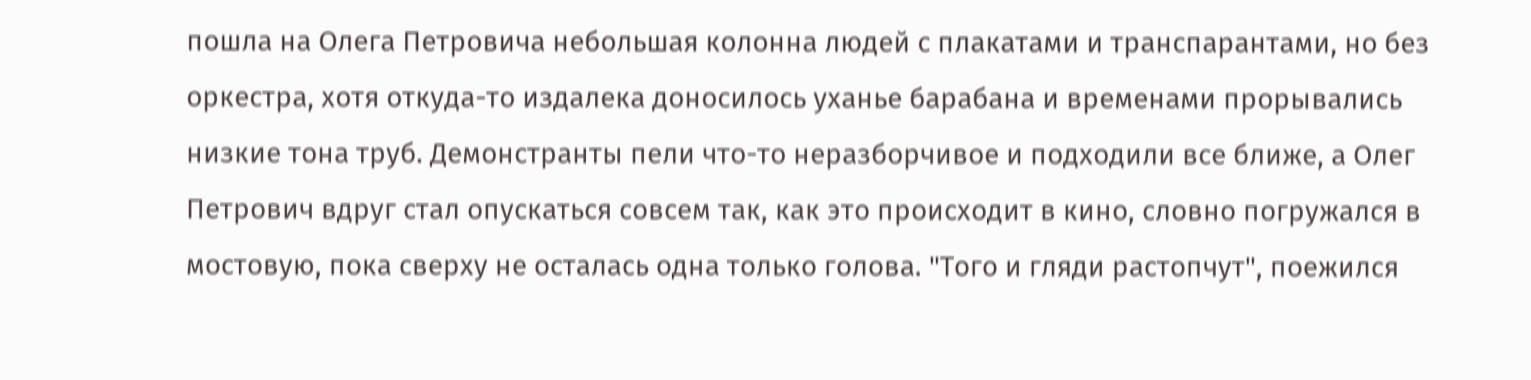пошла на Олега Петровича небольшая колонна людей с плакатами и транспарантами, но без оркестра, хотя откуда-то издалека доносилось уханье барабана и временами прорывались низкие тона труб. Демонстранты пели что-то неразборчивое и подходили все ближе, а Олег Петрович вдруг стал опускаться совсем так, как это происходит в кино, словно погружался в мостовую, пока сверху не осталась одна только голова. "Того и гляди растопчут", поежился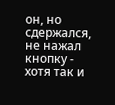он, но сдержался, не нажал кнопку - хотя так и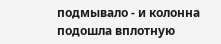подмывало - и колонна подошла вплотную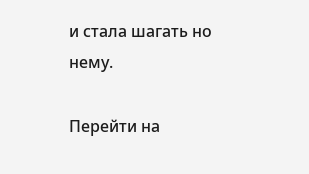и стала шагать но нему.

Перейти на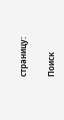страницу:

Поиск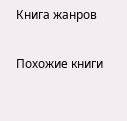Книга жанров

Похожие книги